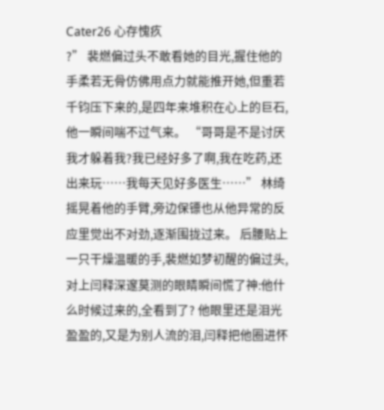Cater26 心存愧疚
?” 裴燃偏过头不敢看她的目光,握住他的手柔若无骨仿佛用点力就能推开她,但重若千钧压下来的,是四年来堆积在心上的巨石,他一瞬间喘不过气来。 “哥哥是不是讨厌我才躲着我?我已经好多了啊,我在吃药,还出来玩……我每天见好多医生……” 林绮摇晃着他的手臂,旁边保镖也从他异常的反应里觉出不对劲,逐渐围拢过来。 后腰贴上一只干燥温暖的手,裴燃如梦初醒的偏过头,对上闫释深邃莫测的眼睛瞬间慌了神:他什么时候过来的,全看到了? 他眼里还是泪光盈盈的,又是为别人流的泪,闫释把他圈进怀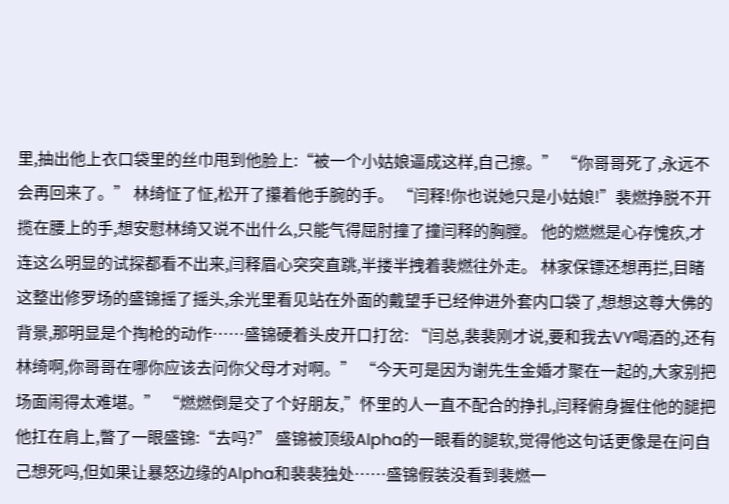里,抽出他上衣口袋里的丝巾甩到他脸上:“被一个小姑娘逼成这样,自己擦。” “你哥哥死了,永远不会再回来了。” 林绮怔了怔,松开了攥着他手腕的手。 “闫释!你也说她只是小姑娘!”裴燃挣脱不开揽在腰上的手,想安慰林绮又说不出什么,只能气得屈肘撞了撞闫释的胸膛。 他的燃燃是心存愧疚,才连这么明显的试探都看不出来,闫释眉心突突直跳,半搂半拽着裴燃往外走。 林家保镖还想再拦,目睹这整出修罗场的盛锦摇了摇头,余光里看见站在外面的戴望手已经伸进外套内口袋了,想想这尊大佛的背景,那明显是个掏枪的动作……盛锦硬着头皮开口打岔: “闫总,裴裴刚才说,要和我去VY喝酒的,还有林绮啊,你哥哥在哪你应该去问你父母才对啊。” “今天可是因为谢先生金婚才聚在一起的,大家别把场面闹得太难堪。” “燃燃倒是交了个好朋友,”怀里的人一直不配合的挣扎,闫释俯身握住他的腿把他扛在肩上,瞥了一眼盛锦:“去吗?” 盛锦被顶级Alpha的一眼看的腿软,觉得他这句话更像是在问自己想死吗,但如果让暴怒边缘的Alpha和裴裴独处……盛锦假装没看到裴燃一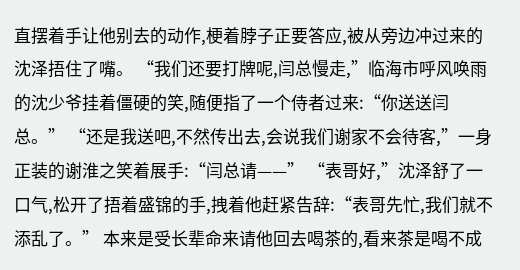直摆着手让他别去的动作,梗着脖子正要答应,被从旁边冲过来的沈泽捂住了嘴。 “我们还要打牌呢,闫总慢走,”临海市呼风唤雨的沈少爷挂着僵硬的笑,随便指了一个侍者过来:“你送送闫总。” “还是我送吧,不然传出去,会说我们谢家不会待客,”一身正装的谢淮之笑着展手:“闫总请——” “表哥好,”沈泽舒了一口气,松开了捂着盛锦的手,拽着他赶紧告辞:“表哥先忙,我们就不添乱了。” 本来是受长辈命来请他回去喝茶的,看来茶是喝不成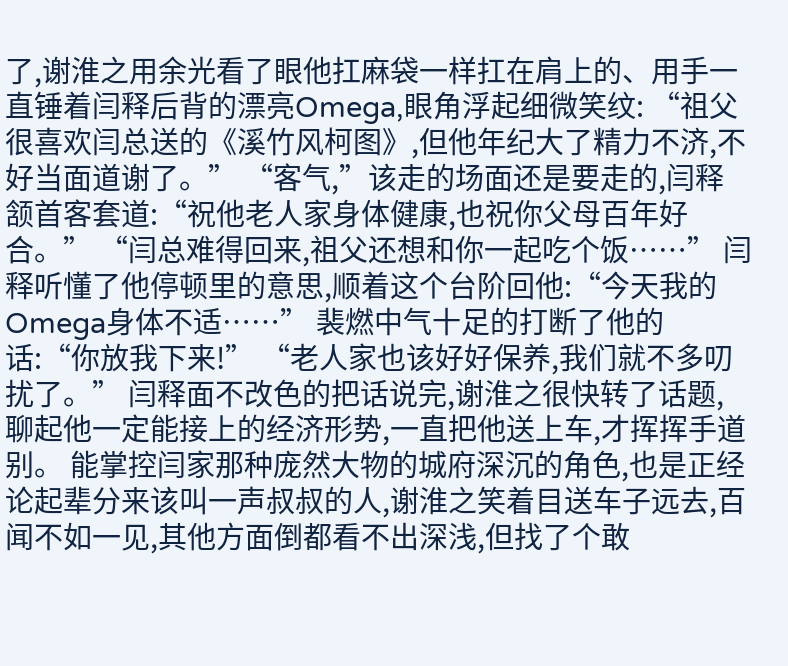了,谢淮之用余光看了眼他扛麻袋一样扛在肩上的、用手一直锤着闫释后背的漂亮Omega,眼角浮起细微笑纹: “祖父很喜欢闫总送的《溪竹风柯图》,但他年纪大了精力不济,不好当面道谢了。” “客气,”该走的场面还是要走的,闫释颔首客套道:“祝他老人家身体健康,也祝你父母百年好合。” “闫总难得回来,祖父还想和你一起吃个饭……” 闫释听懂了他停顿里的意思,顺着这个台阶回他:“今天我的Omega身体不适……” 裴燃中气十足的打断了他的话:“你放我下来!” “老人家也该好好保养,我们就不多叨扰了。” 闫释面不改色的把话说完,谢淮之很快转了话题,聊起他一定能接上的经济形势,一直把他送上车,才挥挥手道别。 能掌控闫家那种庞然大物的城府深沉的角色,也是正经论起辈分来该叫一声叔叔的人,谢淮之笑着目送车子远去,百闻不如一见,其他方面倒都看不出深浅,但找了个敢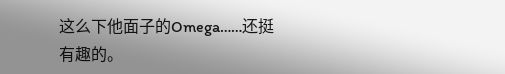这么下他面子的Omega……还挺有趣的。